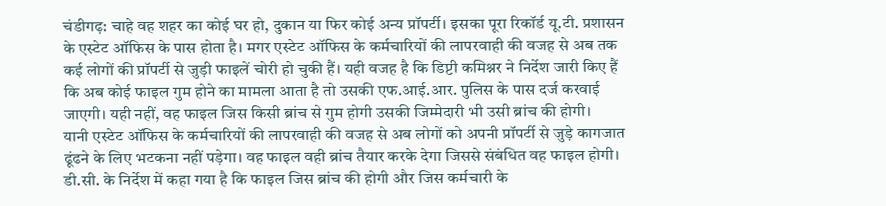चंडीगढ़: चाहे वह शहर का कोई घर हो, दुकान या फिर कोई अन्य प्रॉपर्टी। इसका पूरा रिकॉर्ड यू.टी. प्रशासन के एस्टेट ऑफिस के पास होता है। मगर एस्टेट ऑफिस के कर्मचारियों की लापरवाही की वजह से अब तक कई लोगों की प्रॉपर्टी से जुड़ी फाइलें चोरी हो चुकी हैं। यही वजह है कि डिप्टी कमिश्नर ने निर्देश जारी किए हैं कि अब कोई फाइल गुम होने का मामला आता है तो उसकी एफ.आई.आर. पुलिस के पास दर्ज करवाई जाएगी। यही नहीं, वह फाइल जिस किसी ब्रांच से गुम होगी उसकी जिम्मेदारी भी उसी ब्रांच की होगी।
यानी एस्टेट ऑफिस के कर्मचारियों की लापरवाही की वजह से अब लोगों को अपनी प्रॉपर्टी से जुड़े कागजात ढूंढने के लिए भटकना नहीं पड़ेगा। वह फाइल वही ब्रांच तैयार करके देगा जिससे संबंधित वह फाइल होगी। डी.सी. के निर्देश में कहा गया है कि फाइल जिस ब्रांच की होगी और जिस कर्मचारी के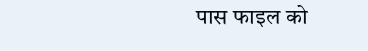पास फाइल को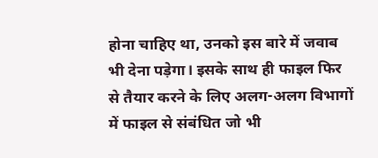होना चाहिए था, उनको इस बारे में जवाब भी देना पड़ेगा। इसके साथ ही फाइल फिर से तैयार करने के लिए अलग-अलग विभागों में फाइल से संबंधित जो भी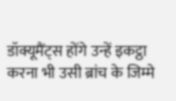डॉक्यूमैंट्स होंगे उन्हें इकट्ठा करना भी उसी ब्रांच के जिम्मे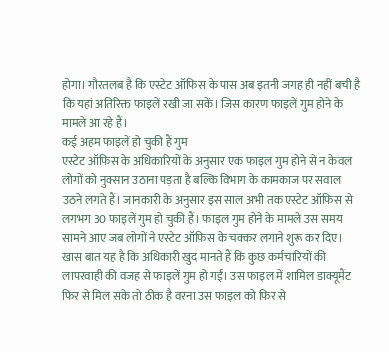होगा। गौरतलब है कि एस्टेट ऑफिस के पास अब इतनी जगह ही नहीं बची है कि यहां अतिरिक्त फाइलें रखी जा सकें। जिस कारण फाइलें गुम होने के मामले आ रहे हैं।
कई अहम फाइलें हो चुकी हैं गुम
एस्टेट ऑफिस के अधिकारियों के अनुसार एक फाइल गुम होने से न केवल लोगों को नुक्सान उठाना पड़ता है बल्कि विभाग के कामकाज पर सवाल उठने लगते हैं। जानकारी के अनुसार इस साल अभी तक एस्टेट ऑफिस से लगभग 30 फाइलें गुम हो चुकी हैं। फाइल गुम होने के मामले उस समय सामने आए जब लोगों ने एस्टेट ऑफिस के चक्कर लगाने शुरू कर दिए। खास बात यह है कि अधिकारी खुद मानते हैं कि कुछ कर्मचारियों की लापरवाही की वजह से फाइलें गुम हो गईं। उस फाइल में शामिल डाक्यूमैंट फिर से मिल सके तो ठीक है वरना उस फाइल को फिर से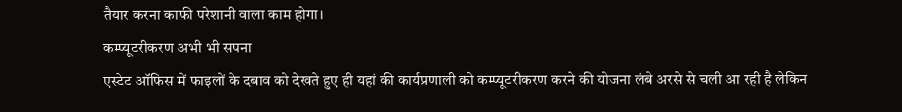तैयार करना काफी परेशानी वाला काम होगा।
कम्प्यूटरीकरण अभी भी सपना
एस्टेट ऑफिस में फाइलों के दबाव को देखते हुए ही यहां की कार्यप्रणाली को कम्प्यूटरीकरण करने की योजना लंबे अरसे से चली आ रही है लेकिन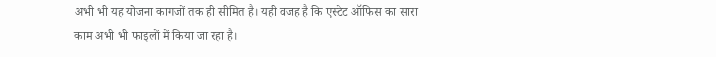अभी भी यह योजना कागजों तक ही सीमित है। यही वजह है कि एस्टेट ऑफिस का सारा काम अभी भी फाइलों में किया जा रहा है।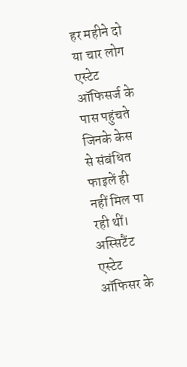हर महीने दो या चार लोग एस्टेट ऑफिसर्ज के पास पहुंचते जिनके केस से संबंधित फाइलें ही नहीं मिल पा रही थीं।
अस्सिटैंट एस्टेट ऑफिसर के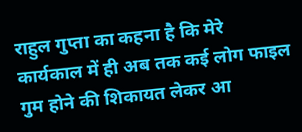राहुल गुप्ता का कहना है कि मेरे कार्यकाल में ही अब तक कई लोग फाइल गुम होने की शिकायत लेकर आ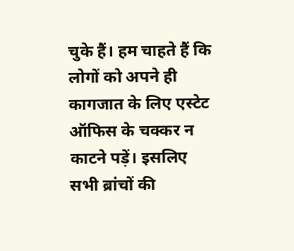चुके हैं। हम चाहते हैं कि लोगों को अपने ही कागजात के लिए एस्टेट ऑफिस के चक्कर न काटने पड़ें। इसलिए सभी ब्रांचों की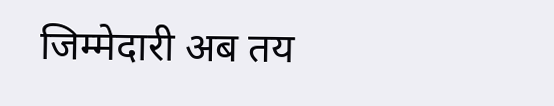जिम्मेदारी अब तय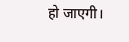हो जाएगी।